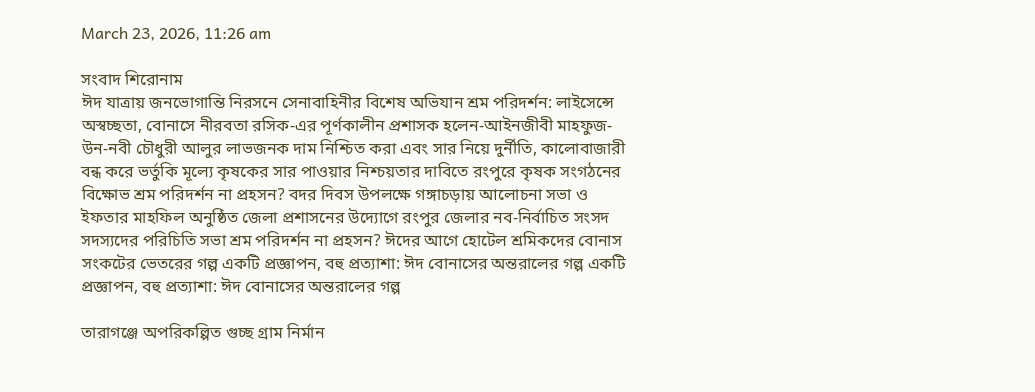March 23, 2026, 11:26 am

সংবাদ শিরোনাম
ঈদ যাত্রায় জনভোগান্তি নিরসনে সেনাবাহিনীর বিশেষ অভিযান শ্রম পরিদর্শন: লাইসেন্সে অস্বচ্ছতা, বোনাসে নীরবতা রসিক-এর পূর্ণকালীন প্রশাসক হলেন-আইনজীবী মাহফুজ-উন-নবী চৌধুরী আলুর লাভজনক দাম নিশ্চিত করা এবং সার নিয়ে দুর্নীতি, কালোবাজারী বন্ধ করে ভর্তুকি মূল্যে কৃষকের সার পাওয়ার নিশ্চয়তার দাবিতে রংপুরে কৃষক সংগঠনের বিক্ষোভ শ্রম পরিদর্শন না প্রহসন? বদর দিবস উপলক্ষে গঙ্গাচড়ায় আলোচনা সভা ও ইফতার মাহফিল অনুষ্ঠিত জেলা প্রশাসনের উদ্যোগে রংপুর জেলার নব-নির্বাচিত সংসদ সদস্যদের পরিচিতি সভা শ্রম পরিদর্শন না প্রহসন? ঈদের আগে হোটেল শ্রমিকদের বোনাস সংকটের ভেতরের গল্প একটি প্রজ্ঞাপন, বহু প্রত্যাশা: ঈদ বোনাসের অন্তরালের গল্প একটি প্রজ্ঞাপন, বহু প্রত্যাশা: ঈদ বোনাসের অন্তরালের গল্প

তারাগঞ্জে অপরিকল্পিত গুচ্ছ গ্রাম নির্মান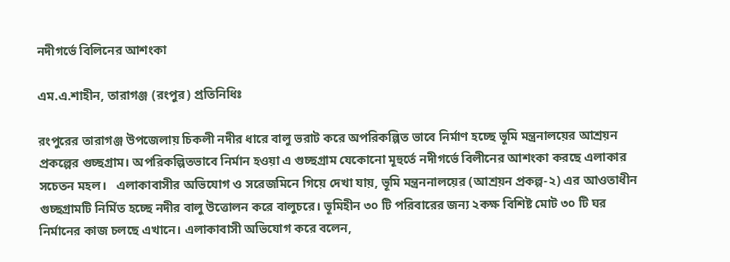নদীগর্ভে বিলিনের আশংকা

এম.এ.শাহীন, তারাগঞ্জ (রংপুর) প্রতিনিধিঃ

রংপুরের তারাগঞ্জ উপজেলায় চিকলী নদীর ধারে বালু ভরাট করে অপরিকল্পিত ভাবে নির্মাণ হচ্ছে ভূমি মন্ত্রনালয়ের আশ্রয়ন প্রকল্পের গুচ্ছগ্রাম। অপরিকল্পিতভাবে নির্মান হওয়া এ গুচ্ছগ্রাম যেকোনো মূহুর্তে নদীগর্ভে বিলীনের আশংকা করছে এলাকার সচেতন মহল।   এলাকাবাসীর অভিযোগ ও সরেজমিনে গিয়ে দেখা যায়, ভূমি মন্ত্রননালয়ের (আশ্রয়ন প্রকল্প-২) এর আওতাধীন  গুচ্ছগ্রামটি নির্মিত হচ্ছে নদীর বালু উত্তোলন করে বালুচরে। ভূমিহীন ৩০ টি পরিবারের জন্য ২কক্ষ বিশিষ্ট মোট ৩০ টি ঘর নির্মানের কাজ চলছে এখানে। এলাকাবাসী অভিযোগ করে বলেন,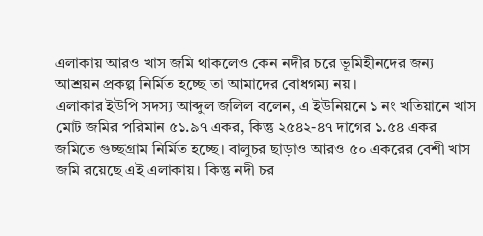এলাকায় আরও খাস জমি থাকলেও কেন নদীর চরে ভূমিহীনদের জন্য আশ্রয়ন প্রকল্প নির্মিত হচ্ছে তা আমাদের বোধগম্য নয়।
এলাকার ইউপি সদস্য আব্দুল জলিল বলেন, এ ইউনিয়নে ১ নং খতিয়ানে খাস মোট জমির পরিমান ৫১.৯৭ একর, কিন্তু ২৫৪২-৪৭ দাগের ১.৫৪ একর জমিতে গুচ্ছগ্রাম নির্মিত হচ্ছে। বালুচর ছাড়াও আরও ৫০ একরের বেশী খাস জমি রয়েছে এই এলাকায়। কিন্তু নদী চর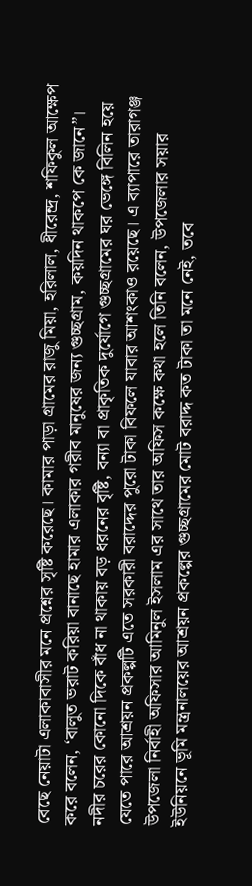বেছে নেয়াটা এলাকাবাসীর মনে প্রশ্নের সৃষ্টি করেছে। কামার পাড়া গ্রামের রাজু মিয়া, হরিলাল, ধীরেন্দ্র, শফিকুল আক্ষেপ করে বলেন, ‘বালুত ভরাট করিয়া বানাছে হামার এলাকার গরীব মানুষের জন্য গুচ্ছগ্রাম, কয়দিন থাকপে কে জানে”।
নদীর চরের কোনো দিকে বাঁধ না থাকায় বড় ধরনের বৃষ্টি, বন্যা বা প্রাকৃতিক দুর্যোগে গুচ্ছগ্রামের ঘর ভেঙ্গে বিলিন হয়ে যেতে পারে আশ্রয়ন প্রকল্পটি এতে সরকারী বরাদ্দের পুরো টাকা বিফলে যাবার আশংকাও রয়েছে। এ ব্যাপারে তারাগঞ্জ উপজেলা নির্বাহী অফিসার আমিনুল ইসলাম এর সাথে তার অফিস কক্ষে কথা হলে তিনি বলেন, উপজেলার সয়ার ইউনিয়নে ভূমি মন্ত্রনালয়ের আশ্রয়ন প্রকল্পের গুচ্ছগ্রামের মোট বরাদ্দ কত টাকা তা মনে নেই, তবে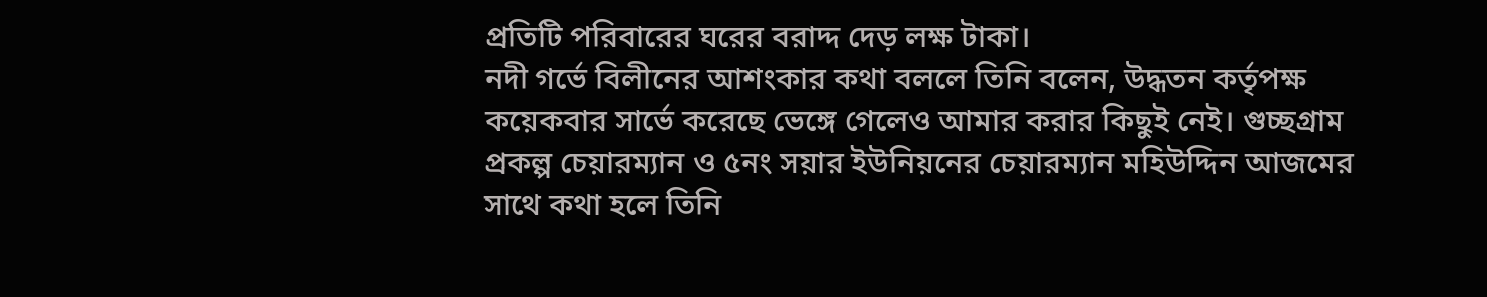প্রতিটি পরিবারের ঘরের বরাদ্দ দেড় লক্ষ টাকা।
নদী গর্ভে বিলীনের আশংকার কথা বললে তিনি বলেন, উদ্ধতন কর্তৃপক্ষ কয়েকবার সার্ভে করেছে ভেঙ্গে গেলেও আমার করার কিছুই নেই। গুচ্ছগ্রাম প্রকল্প চেয়ারম্যান ও ৫নং সয়ার ইউনিয়নের চেয়ারম্যান মহিউদ্দিন আজমের সাথে কথা হলে তিনি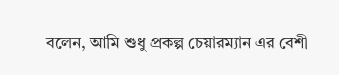বলেন, আমি শুধু প্রকল্প চেয়ারম্যান এর বেশী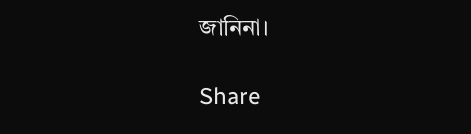জানিনা।

Share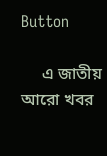Button

     এ জাতীয় আরো খবর